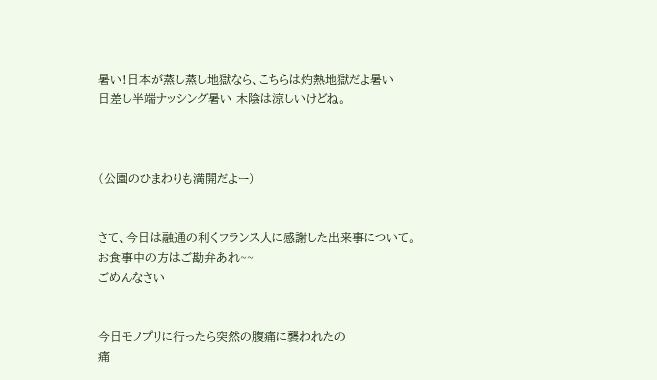暑い!日本が蒸し蒸し地獄なら、こちらは灼熱地獄だよ暑い
日差し半端ナッシング暑い 木陰は涼しいけどね。



(公園のひまわりも満開だよー)


さて、今日は融通の利くフランス人に感謝した出来事について。
お食事中の方はご勘弁あれ~~
ごめんなさい


今日モノプリに行ったら突然の腹痛に襲われたの
痛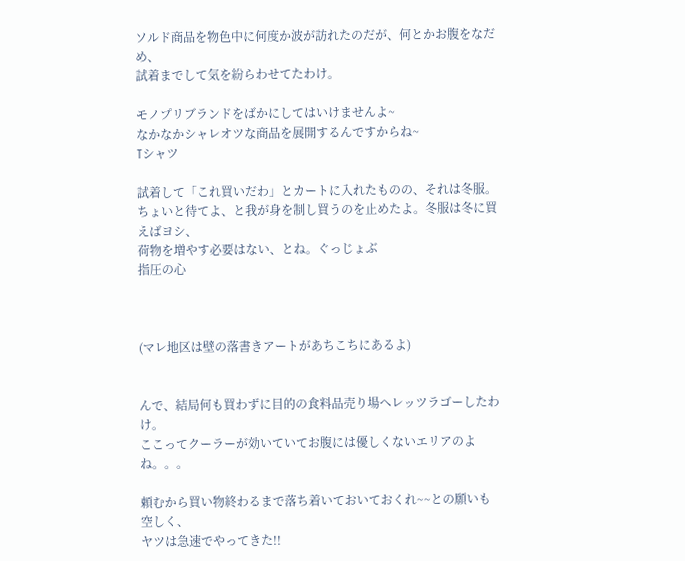ソルド商品を物色中に何度か波が訪れたのだが、何とかお腹をなだめ、
試着までして気を紛らわせてたわけ。

モノプリブランドをばかにしてはいけませんよ~
なかなかシャレオツな商品を展開するんですからね~
Tシャツ

試着して「これ買いだわ」とカートに入れたものの、それは冬服。
ちょいと待てよ、と我が身を制し買うのを止めたよ。冬服は冬に買えばヨシ、
荷物を増やす必要はない、とね。ぐっじょぶ
指圧の心



(マレ地区は壁の落書きアートがあちこちにあるよ)


んで、結局何も買わずに目的の食料品売り場へレッツラゴーしたわけ。
ここってクーラーが効いていてお腹には優しくないエリアのよね。。。

頼むから買い物終わるまで落ち着いておいておくれ~~との願いも空しく、
ヤツは急速でやってきた!!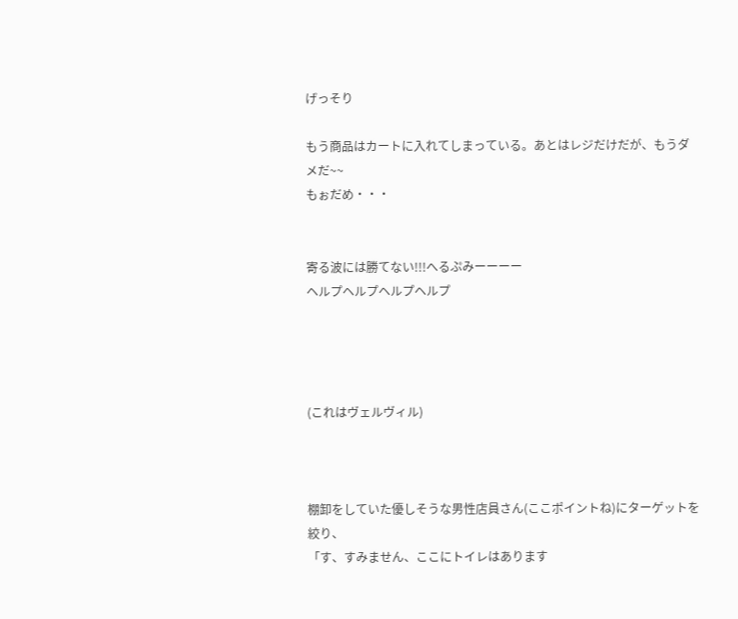げっそり

もう商品はカートに入れてしまっている。あとはレジだけだが、もうダメだ~~
もぉだめ・・・


寄る波には勝てない!!!へるぷみーーーー
ヘルプヘルプヘルプヘルプ




(これはヴェルヴィル)



棚卸をしていた優しそうな男性店員さん(ここポイントね)にターゲットを絞り、
「す、すみません、ここにトイレはあります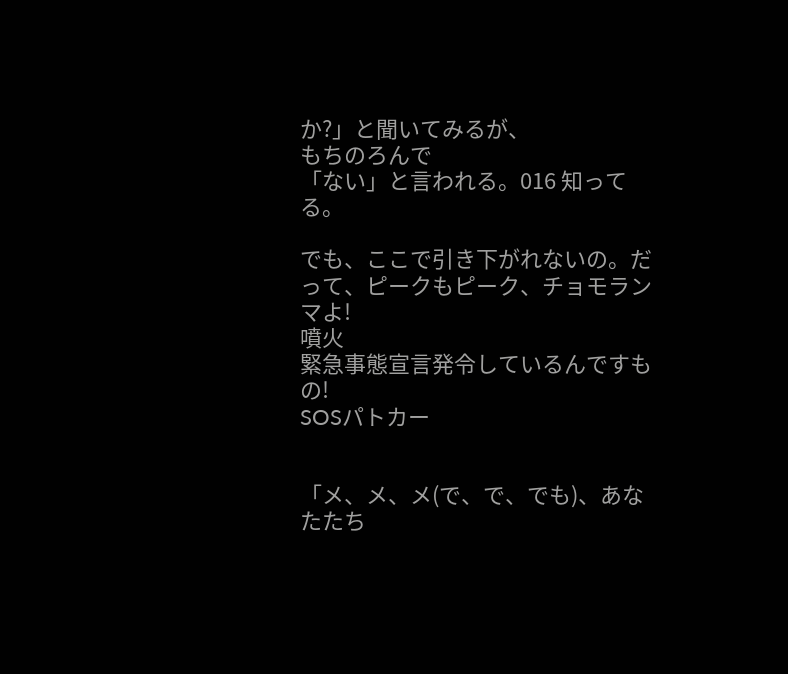か?」と聞いてみるが、
もちのろんで
「ない」と言われる。016 知ってる。

でも、ここで引き下がれないの。だって、ピークもピーク、チョモランマよ!
噴火
緊急事態宣言発令しているんですもの!
SOSパトカー


「メ、メ、メ(で、で、でも)、あなたたち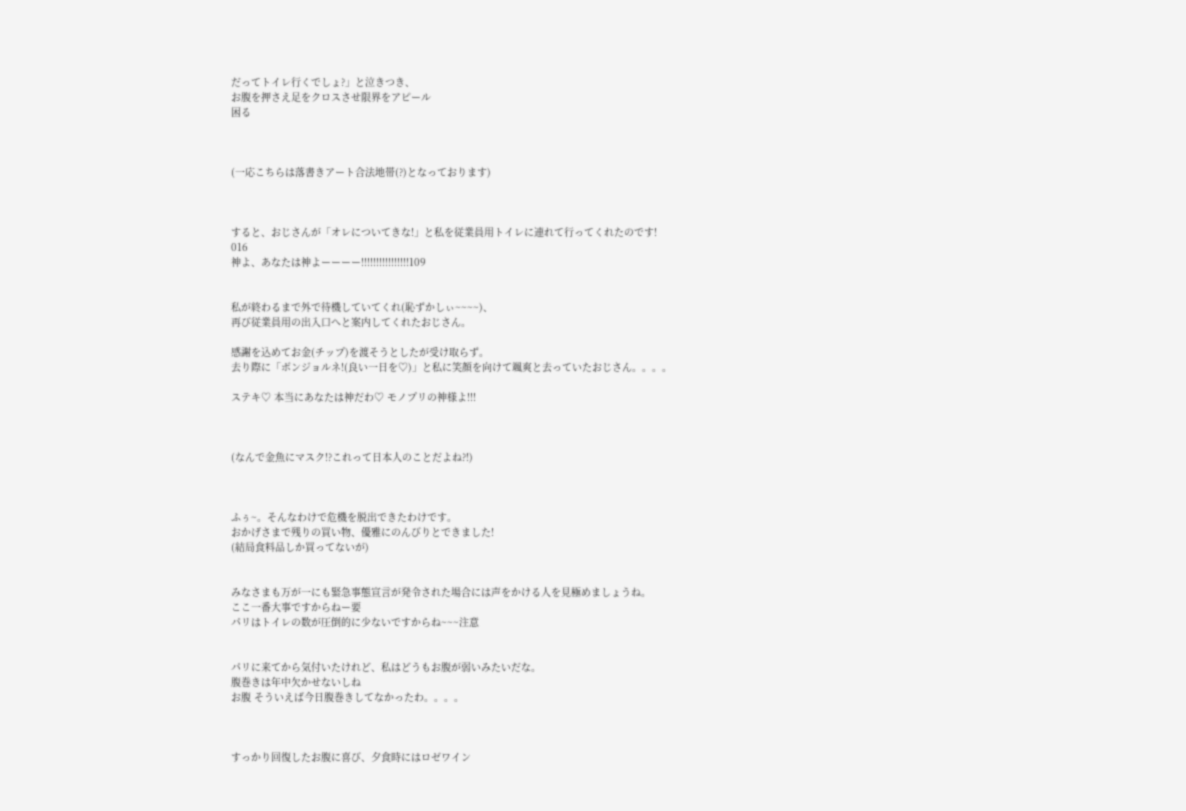だってトイレ行くでしょ?」と泣きつき、
お腹を押さえ足をクロスさせ限界をアピール
困る



(一応こちらは落書きアート合法地帯(?)となっております)



すると、おじさんが「オレについてきな!」と私を従業員用トイレに連れて行ってくれたのです!
016
神よ、あなたは神よーーーー!!!!!!!!!!!!!!!!109


私が終わるまで外で待機していてくれ(恥ずかしぃ~~~~)、
再び従業員用の出入口へと案内してくれたおじさん。

感謝を込めてお金(チップ)を渡そうとしたが受け取らず。
去り際に「ボンジョルネ!(良い一日を♡)」と私に笑顔を向けて颯爽と去っていたおじさん。。。。

ステキ♡ 本当にあなたは神だわ♡ モノプリの神様よ!!!



(なんで金魚にマスク!?これって日本人のことだよね?!)



ふぅ~。そんなわけで危機を脱出できたわけです。
おかげさまで残りの買い物、優雅にのんびりとできました!
(結局食料品しか買ってないが)


みなさまも万が一にも緊急事態宣言が発令された場合には声をかける人を見極めましょうね。
ここ一番大事ですからねー要
パリはトイレの数が圧倒的に少ないですからね~~~注意


パリに来てから気付いたけれど、私はどうもお腹が弱いみたいだな。
腹巻きは年中欠かせないしね
お腹 そういえば今日腹巻きしてなかったわ。。。。



すっかり回復したお腹に喜び、夕食時にはロゼワイン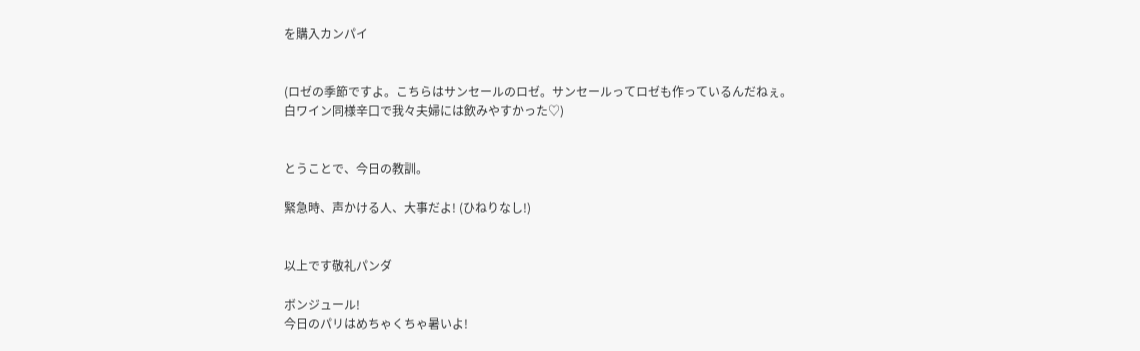を購入カンパイ


(ロゼの季節ですよ。こちらはサンセールのロゼ。サンセールってロゼも作っているんだねぇ。
白ワイン同様辛口で我々夫婦には飲みやすかった♡)


とうことで、今日の教訓。

緊急時、声かける人、大事だよ! (ひねりなし!)


以上です敬礼パンダ

ボンジュール!
今日のパリはめちゃくちゃ暑いよ!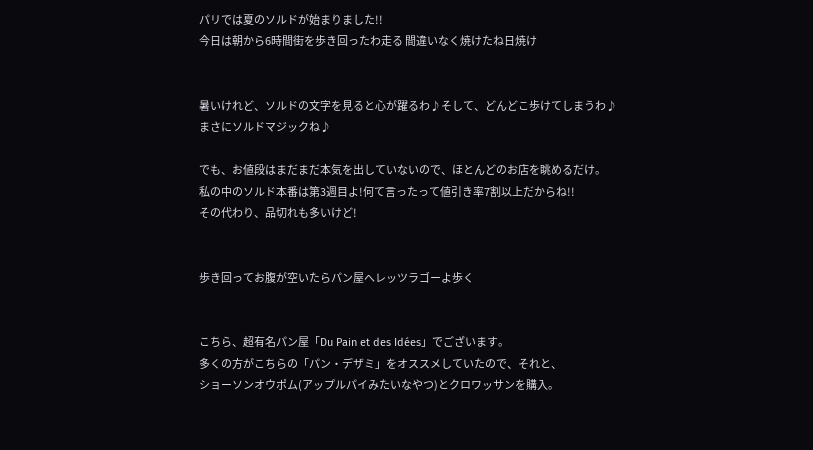パリでは夏のソルドが始まりました!!
今日は朝から6時間街を歩き回ったわ走る 間違いなく焼けたね日焼け


暑いけれど、ソルドの文字を見ると心が躍るわ♪そして、どんどこ歩けてしまうわ♪
まさにソルドマジックね♪

でも、お値段はまだまだ本気を出していないので、ほとんどのお店を眺めるだけ。
私の中のソルド本番は第3週目よ!何て言ったって値引き率7割以上だからね!!
その代わり、品切れも多いけど!


歩き回ってお腹が空いたらパン屋へレッツラゴーよ歩く


こちら、超有名パン屋「Du Pain et des Idées」でございます。
多くの方がこちらの「パン・デザミ」をオススメしていたので、それと、
ショーソンオウポム(アップルパイみたいなやつ)とクロワッサンを購入。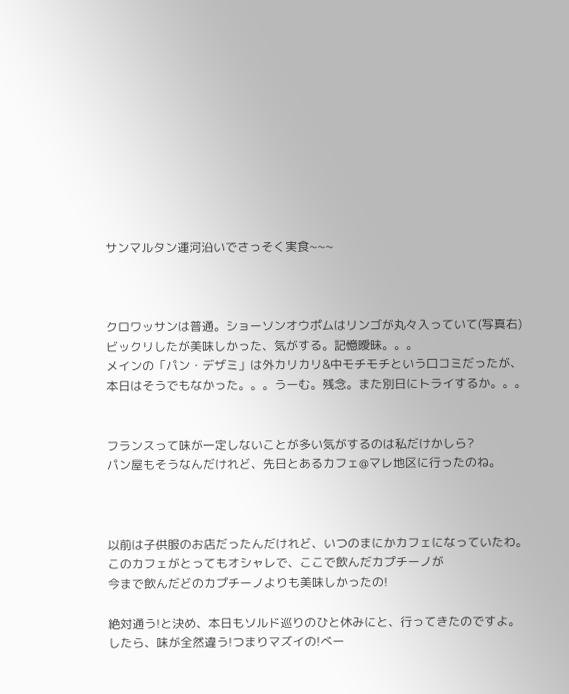サンマルタン運河沿いでさっそく実食~~~



クロワッサンは普通。ショーソンオウポムはリンゴが丸々入っていて(写真右)
ビックリしたが美味しかった、気がする。記憶曖昧。。。
メインの「パン・デザミ」は外カリカリ&中モチモチという口コミだったが、
本日はそうでもなかった。。。うーむ。残念。また別日にトライするか。。。


フランスって味が一定しないことが多い気がするのは私だけかしら?
パン屋もそうなんだけれど、先日とあるカフェ@マレ地区に行ったのね。



以前は子供服のお店だったんだけれど、いつのまにかカフェになっていたわ。
このカフェがとってもオシャレで、ここで飲んだカプチーノが
今まで飲んだどのカプチーノよりも美味しかったの!

絶対通う!と決め、本日もソルド巡りのひと休みにと、行ってきたのですよ。
したら、味が全然違う!つまりマズイの!べー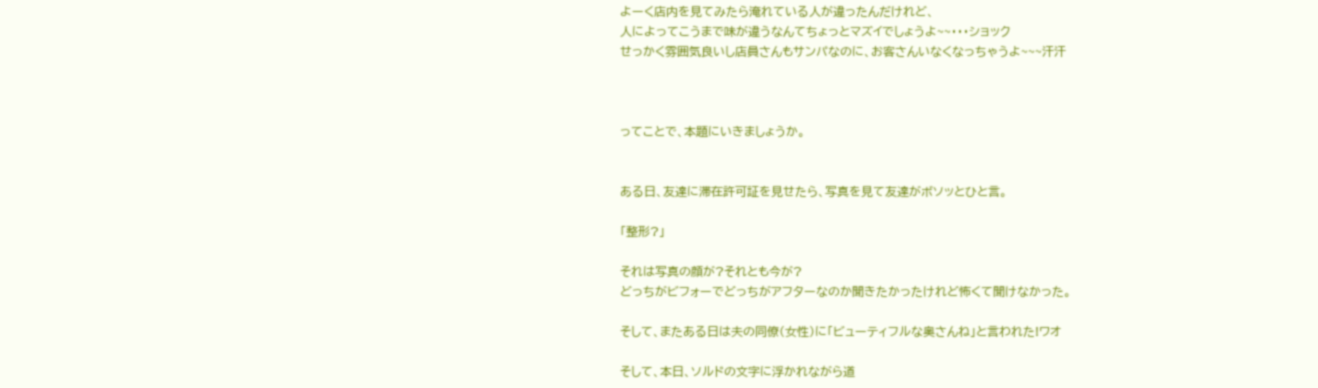よーく店内を見てみたら淹れている人が違ったんだけれど、
人によってこうまで味が違うなんてちょっとマズイでしょうよ~~・・・ショック
せっかく雰囲気良いし店員さんもサンパなのに、お客さんいなくなっちゃうよ~~~汗汗



ってことで、本題にいきましょうか。


ある日、友達に滞在許可証を見せたら、写真を見て友達がボソッとひと言。

「整形?」

それは写真の顔が?それとも今が?
どっちがビフォーでどっちがアフターなのか聞きたかったけれど怖くて聞けなかった。

そして、またある日は夫の同僚(女性)に「ビューティフルな奥さんね」と言われた!ワオ

そして、本日、ソルドの文字に浮かれながら道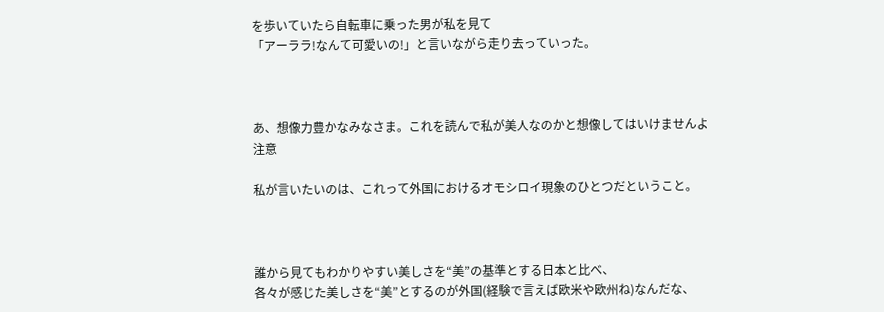を歩いていたら自転車に乗った男が私を見て
「アーララ!なんて可愛いの!」と言いながら走り去っていった。



あ、想像力豊かなみなさま。これを読んで私が美人なのかと想像してはいけませんよ
注意

私が言いたいのは、これって外国におけるオモシロイ現象のひとつだということ。



誰から見てもわかりやすい美しさを“美”の基準とする日本と比べ、
各々が感じた美しさを“美”とするのが外国(経験で言えば欧米や欧州ね)なんだな、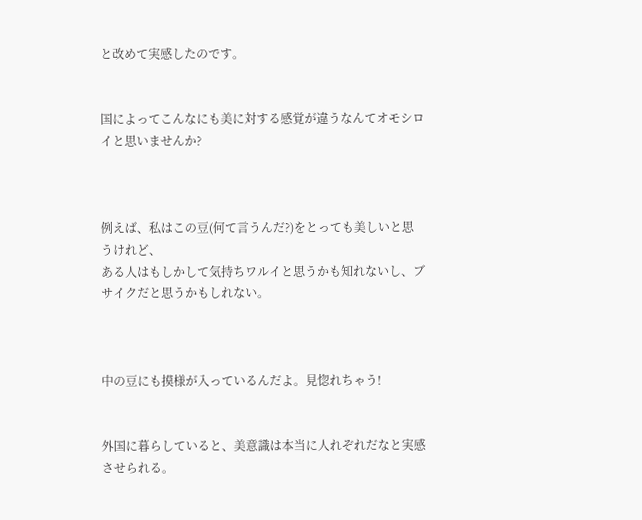と改めて実感したのです。


国によってこんなにも美に対する感覚が違うなんてオモシロイと思いませんか?



例えば、私はこの豆(何て言うんだ?)をとっても美しいと思うけれど、
ある人はもしかして気持ちワルイと思うかも知れないし、ブサイクだと思うかもしれない。



中の豆にも摸様が入っているんだよ。見惚れちゃう!


外国に暮らしていると、美意識は本当に人れぞれだなと実感させられる。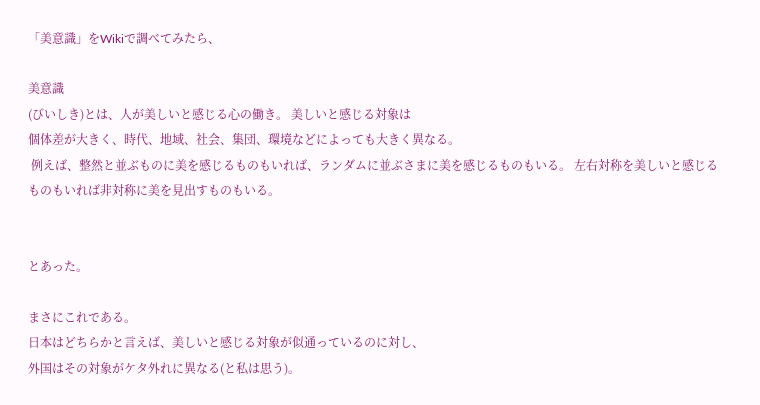「美意識」をWikiで調べてみたら、

美意識
(びいしき)とは、人が美しいと感じる心の働き。 美しいと感じる対象は
個体差が大きく、時代、地域、社会、集団、環境などによっても大きく異なる。
 例えば、整然と並ぶものに美を感じるものもいれば、ランダムに並ぶさまに美を感じるものもいる。 左右対称を美しいと感じるものもいれば非対称に美を見出すものもいる。


とあった。

まさにこれである。
日本はどちらかと言えば、美しいと感じる対象が似通っているのに対し、
外国はその対象がケタ外れに異なる(と私は思う)。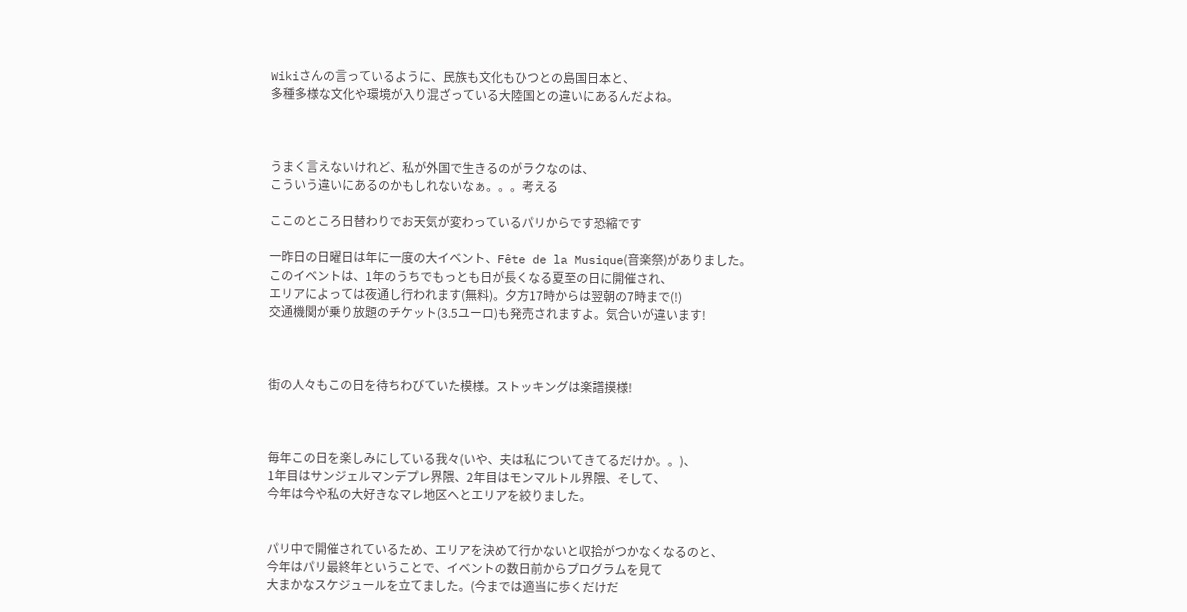Wikiさんの言っているように、民族も文化もひつとの島国日本と、
多種多様な文化や環境が入り混ざっている大陸国との違いにあるんだよね。



うまく言えないけれど、私が外国で生きるのがラクなのは、
こういう違いにあるのかもしれないなぁ。。。考える

ここのところ日替わりでお天気が変わっているパリからです恐縮です

一昨日の日曜日は年に一度の大イベント、Fête de la Musique(音楽祭)がありました。
このイベントは、1年のうちでもっとも日が長くなる夏至の日に開催され、
エリアによっては夜通し行われます(無料)。夕方17時からは翌朝の7時まで(!)
交通機関が乗り放題のチケット(3.5ユーロ)も発売されますよ。気合いが違います!



街の人々もこの日を待ちわびていた模様。ストッキングは楽譜摸様!



毎年この日を楽しみにしている我々(いや、夫は私についてきてるだけか。。)、
1年目はサンジェルマンデプレ界隈、2年目はモンマルトル界隈、そして、
今年は今や私の大好きなマレ地区へとエリアを絞りました。


パリ中で開催されているため、エリアを決めて行かないと収拾がつかなくなるのと、
今年はパリ最終年ということで、イベントの数日前からプログラムを見て
大まかなスケジュールを立てました。(今までは適当に歩くだけだ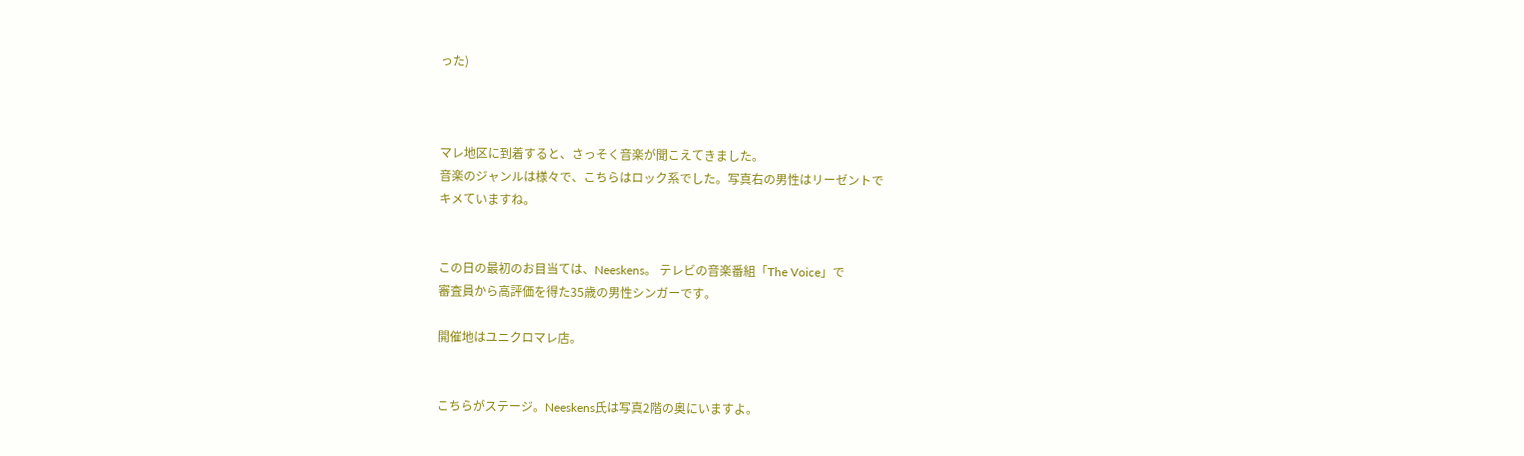った)



マレ地区に到着すると、さっそく音楽が聞こえてきました。
音楽のジャンルは様々で、こちらはロック系でした。写真右の男性はリーゼントで
キメていますね。


この日の最初のお目当ては、Neeskens。 テレビの音楽番組「The Voice」で
審査員から高評価を得た35歳の男性シンガーです。

開催地はユニクロマレ店。


こちらがステージ。Neeskens氏は写真2階の奥にいますよ。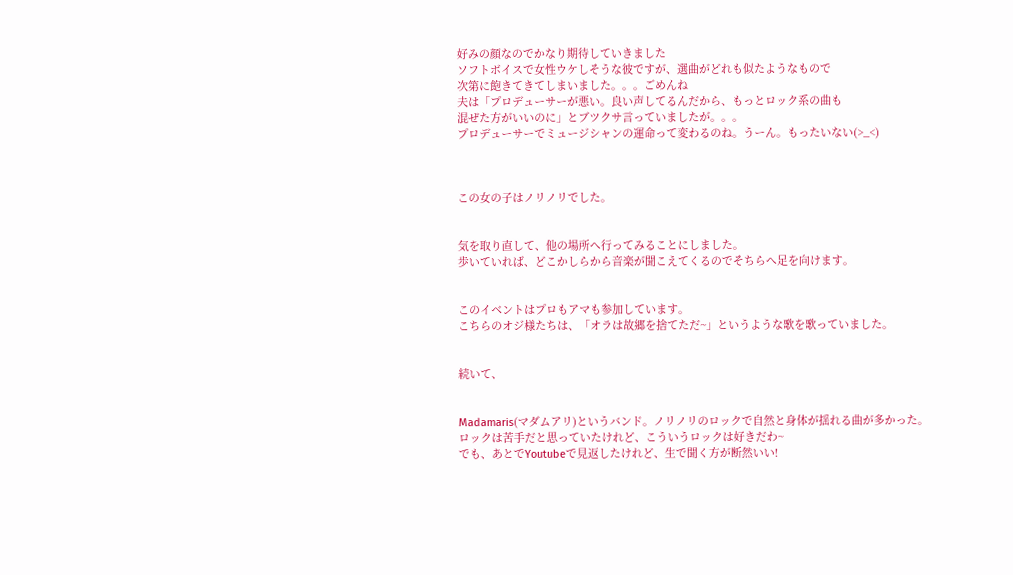好みの顔なのでかなり期待していきました
ソフトボイスで女性ウケしそうな彼ですが、選曲がどれも似たようなもので
次第に飽きてきてしまいました。。。ごめんね
夫は「プロデューサーが悪い。良い声してるんだから、もっとロック系の曲も
混ぜた方がいいのに」とブツクサ言っていましたが。。。
プロデューサーでミュージシャンの運命って変わるのね。うーん。もったいない(>_<)



この女の子はノリノリでした。


気を取り直して、他の場所へ行ってみることにしました。
歩いていれば、どこかしらから音楽が聞こえてくるのでそちらへ足を向けます。


このイベントはプロもアマも参加しています。
こちらのオジ様たちは、「オラは故郷を捨てただ~」というような歌を歌っていました。


続いて、


Madamaris(マダムアリ)というバンド。ノリノリのロックで自然と身体が揺れる曲が多かった。
ロックは苦手だと思っていたけれど、こういうロックは好きだわ~
でも、あとでYoutubeで見返したけれど、生で聞く方が断然いい!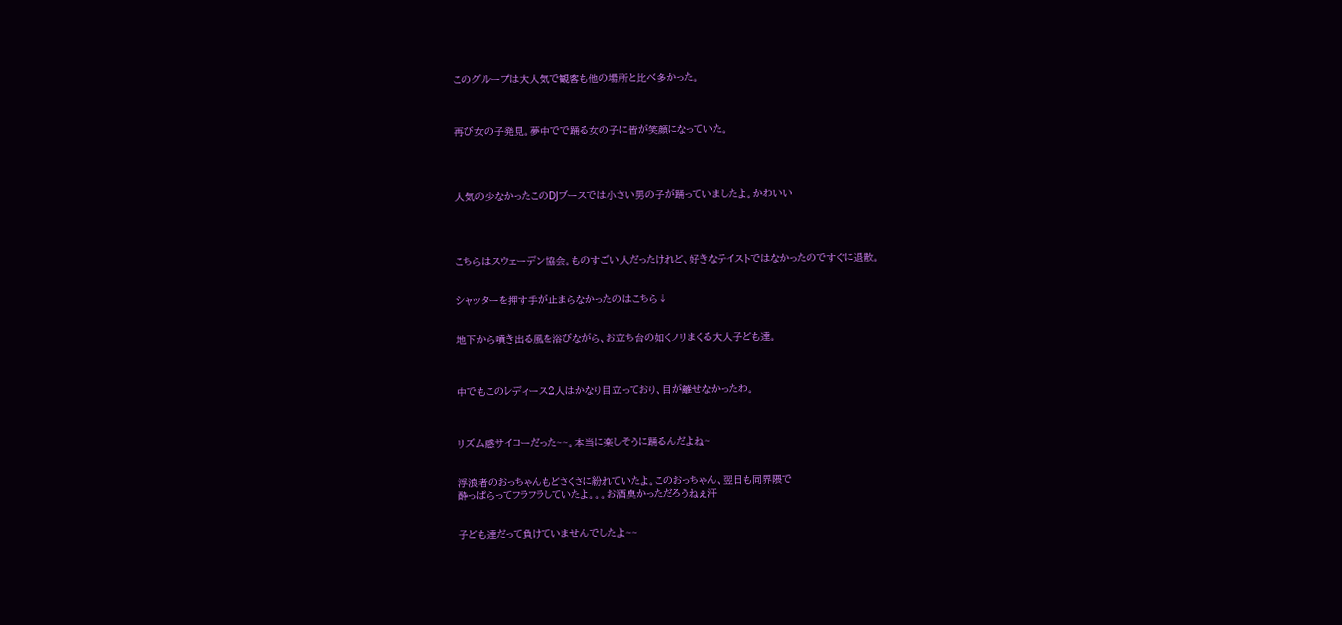このグループは大人気で観客も他の場所と比べ多かった。



再び女の子発見。夢中でで踊る女の子に皆が笑顔になっていた。




人気の少なかったこのDJブースでは小さい男の子が踊っていましたよ。かわいい




こちらはスウェーデン協会。ものすごい人だったけれど、好きなテイストではなかったのですぐに退散。


シャッターを押す手が止まらなかったのはこちら↓


地下から噴き出る風を浴びながら、お立ち台の如くノリまくる大人子ども達。



中でもこのレディース2人はかなり目立っており、目が離せなかったわ。



リズム感サイコーだった~~。本当に楽しそうに踊るんだよね~


浮浪者のおっちゃんもどさくさに紛れていたよ。このおっちゃん、翌日も同界隈で
酔っぱらってフラフラしていたよ。。。お酒臭かっただろうねぇ汗


子ども達だって負けていませんでしたよ~~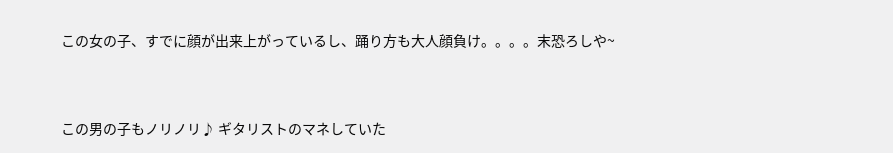この女の子、すでに顔が出来上がっているし、踊り方も大人顔負け。。。。末恐ろしや~


この男の子もノリノリ♪ ギタリストのマネしていた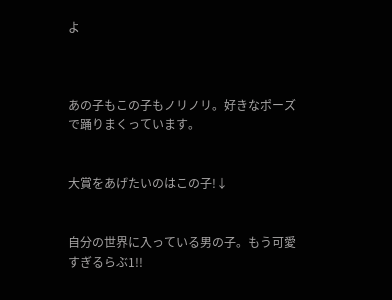よ



あの子もこの子もノリノリ。好きなポーズで踊りまくっています。


大賞をあげたいのはこの子!↓


自分の世界に入っている男の子。もう可愛すぎるらぶ1!!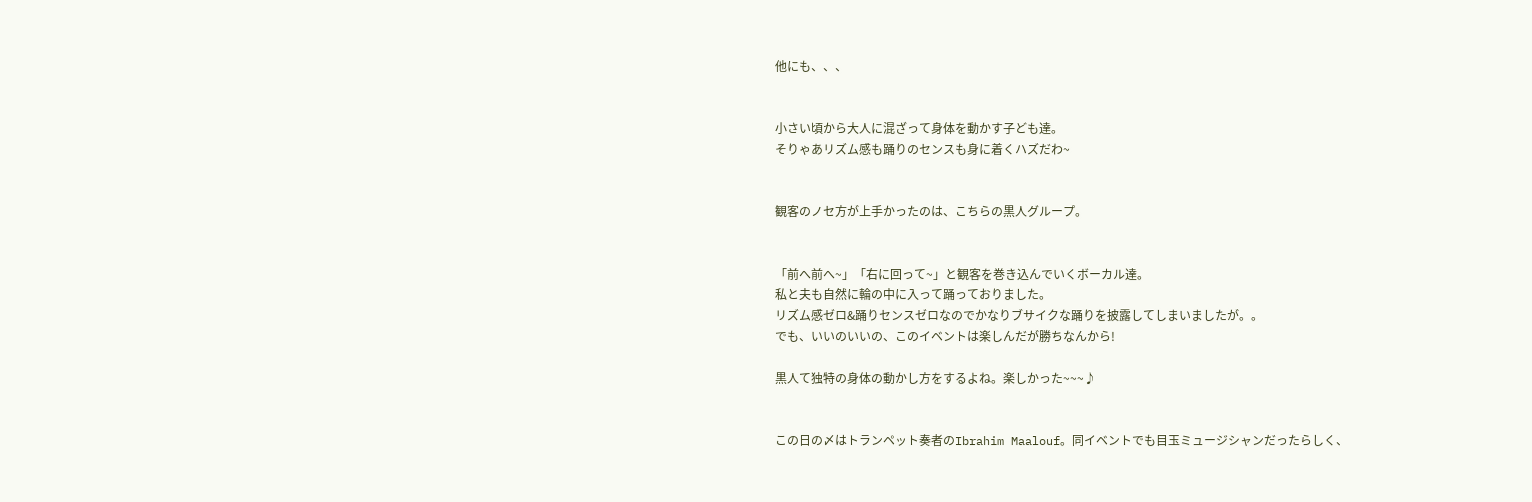他にも、、、


小さい頃から大人に混ざって身体を動かす子ども達。
そりゃあリズム感も踊りのセンスも身に着くハズだわ~


観客のノセ方が上手かったのは、こちらの黒人グループ。


「前へ前へ~」「右に回って~」と観客を巻き込んでいくボーカル達。
私と夫も自然に輪の中に入って踊っておりました。
リズム感ゼロ&踊りセンスゼロなのでかなりブサイクな踊りを披露してしまいましたが。。
でも、いいのいいの、このイベントは楽しんだが勝ちなんから!

黒人て独特の身体の動かし方をするよね。楽しかった~~~♪


この日の〆はトランペット奏者のIbrahim Maalouf。同イベントでも目玉ミュージシャンだったらしく、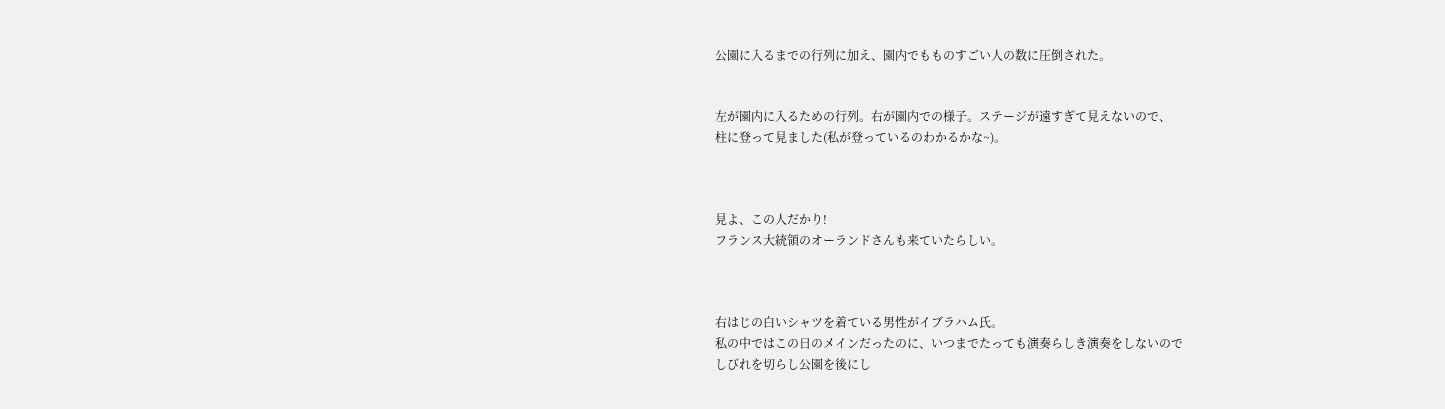公園に入るまでの行列に加え、園内でもものすごい人の数に圧倒された。


左が園内に入るための行列。右が園内での様子。ステージが遠すぎて見えないので、
柱に登って見ました(私が登っているのわかるかな~)。



見よ、この人だかり!
フランス大統領のオーランドさんも来ていたらしい。



右はじの白いシャツを着ている男性がイブラハム氏。
私の中ではこの日のメインだったのに、いつまでたっても演奏らしき演奏をしないので
しびれを切らし公園を後にし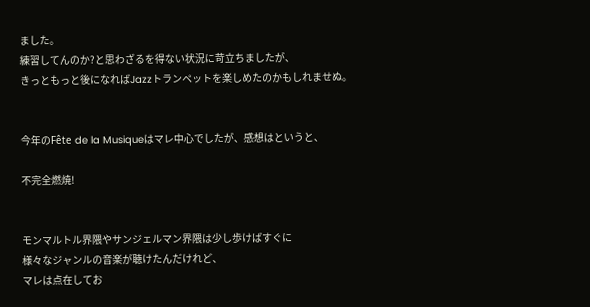ました。
練習してんのか?と思わざるを得ない状況に苛立ちましたが、
きっともっと後になればJazzトランペットを楽しめたのかもしれませぬ。


今年のFête de la Musiqueはマレ中心でしたが、感想はというと、

不完全燃焼!


モンマルトル界隈やサンジェルマン界隈は少し歩けばすぐに
様々なジャンルの音楽が聴けたんだけれど、
マレは点在してお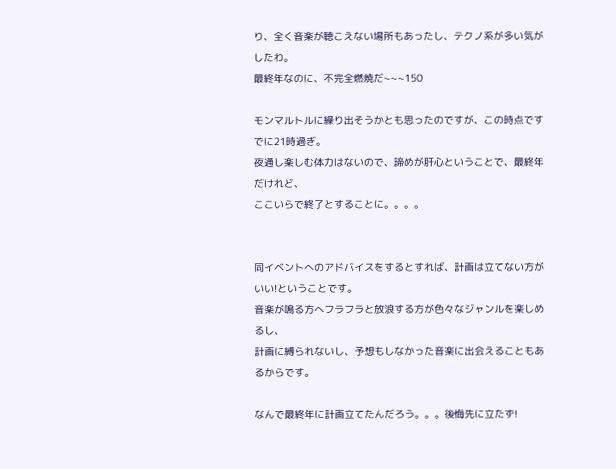り、全く音楽が聴こえない場所もあったし、テクノ系が多い気がしたわ。
最終年なのに、不完全燃焼だ~~~150

モンマルトルに繰り出そうかとも思ったのですが、この時点ですでに21時過ぎ。
夜通し楽しむ体力はないので、諦めが肝心ということで、最終年だけれど、
ここいらで終了とすることに。。。。


同イベントへのアドバイスをするとすれば、計画は立てない方がいい!ということです。
音楽が鳴る方へフラフラと放浪する方が色々なジャンルを楽しめるし、
計画に縛られないし、予想もしなかった音楽に出会えることもあるからです。

なんで最終年に計画立てたんだろう。。。後悔先に立たず!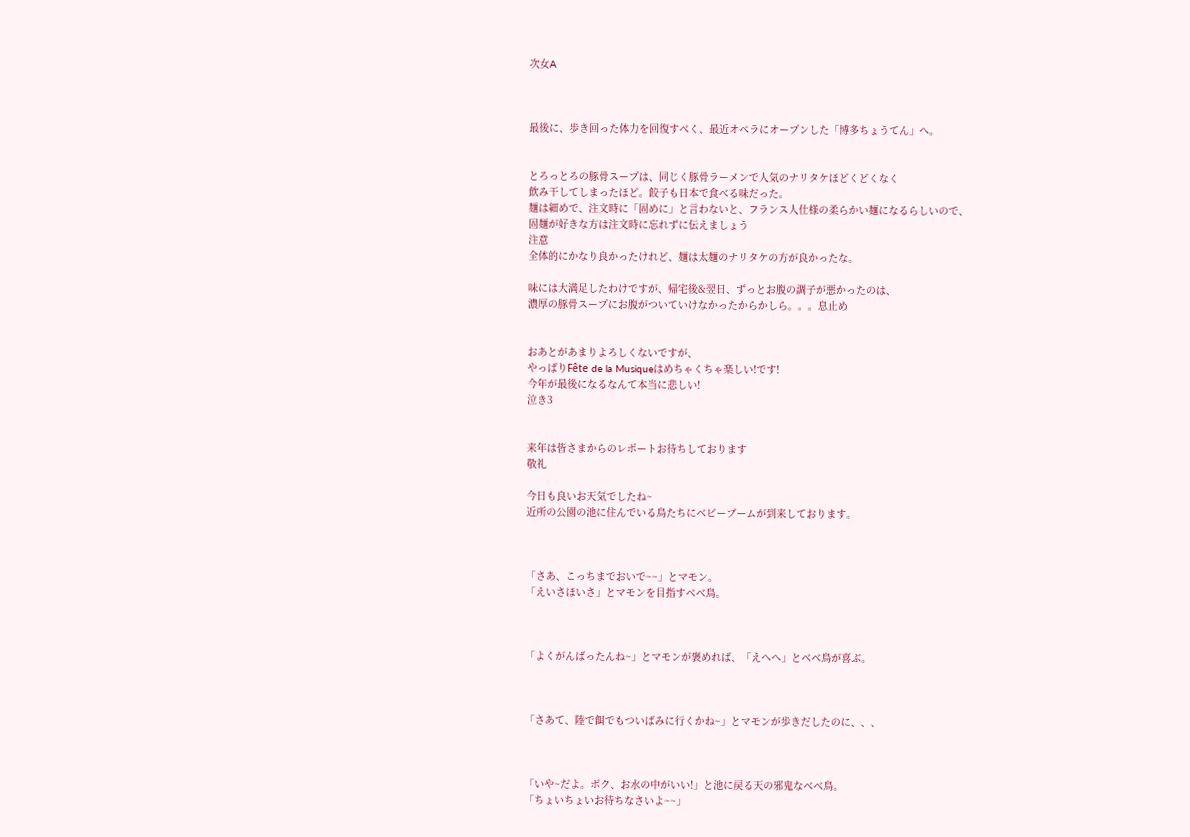次女A



最後に、歩き回った体力を回復すべく、最近オペラにオープンした「博多ちょうてん」へ。


とろっとろの豚骨スープは、同じく豚骨ラーメンで人気のナリタケほどくどくなく
飲み干してしまったほど。餃子も日本で食べる味だった。
麺は細めで、注文時に「固めに」と言わないと、フランス人仕様の柔らかい麺になるらしいので、
固麺が好きな方は注文時に忘れずに伝えましょう
注意
全体的にかなり良かったけれど、麺は太麺のナリタケの方が良かったな。

味には大満足したわけですが、帰宅後&翌日、ずっとお腹の調子が悪かったのは、
濃厚の豚骨スープにお腹がついていけなかったからかしら。。。息止め


おあとがあまりよろしくないですが、
やっぱりFête de la Musiqueはめちゃくちゃ楽しい!です!
今年が最後になるなんて本当に悲しい!
泣き3


来年は皆さまからのレポートお待ちしております
敬礼

今日も良いお天気でしたね~
近所の公園の池に住んでいる鳥たちにベビーブームが到来しております。



「さあ、こっちまでおいで~~」とマモン。
「えいさほいさ」とマモンを目指すベベ鳥。



「よくがんばったんね~」とマモンが褒めれば、「えへへ」とベベ鳥が喜ぶ。



「さあて、陸で餌でもついばみに行くかね~」とマモンが歩きだしたのに、、、



「いや~だよ。ボク、お水の中がいい!」と池に戻る天の邪鬼なべべ鳥。
「ちょいちょいお待ちなさいよ~~」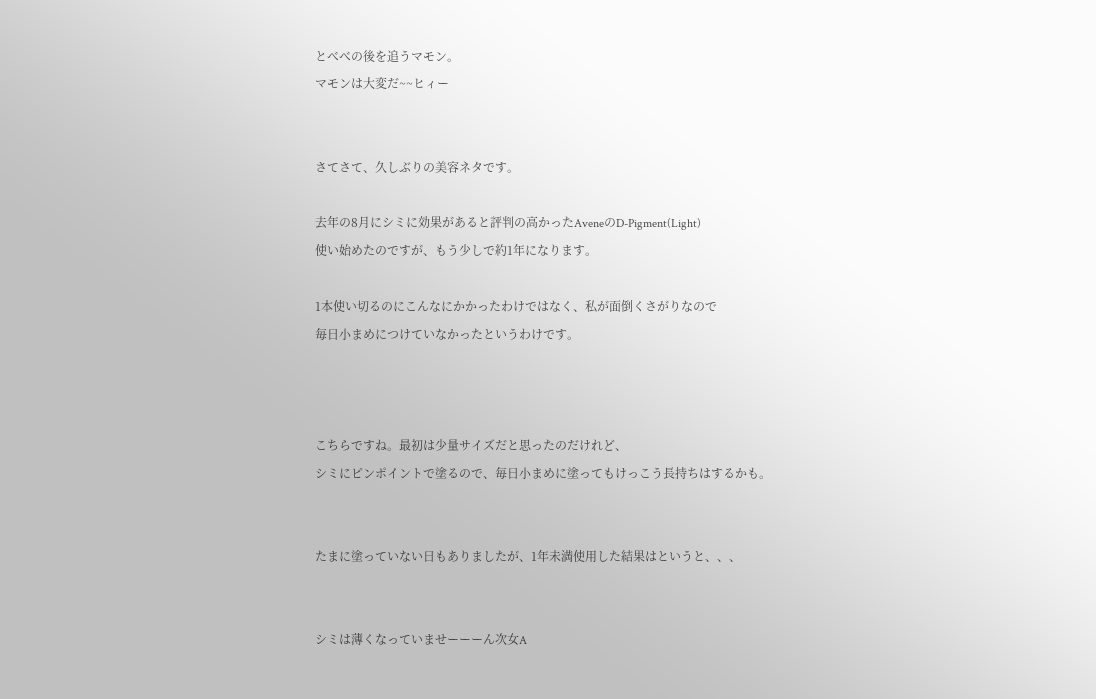とべべの後を追うマモン。
マモンは大変だ~~ヒィー


さてさて、久しぶりの美容ネタです。

去年の8月にシミに効果があると評判の高かったAveneのD-Pigment(Light)
使い始めたのですが、もう少しで約1年になります。

1本使い切るのにこんなにかかったわけではなく、私が面倒くさがりなので
毎日小まめにつけていなかったというわけです。



こちらですね。最初は少量サイズだと思ったのだけれど、
シミにピンポイントで塗るので、毎日小まめに塗ってもけっこう長持ちはするかも。


たまに塗っていない日もありましたが、1年未満使用した結果はというと、、、


シミは薄くなっていませーーーん次女A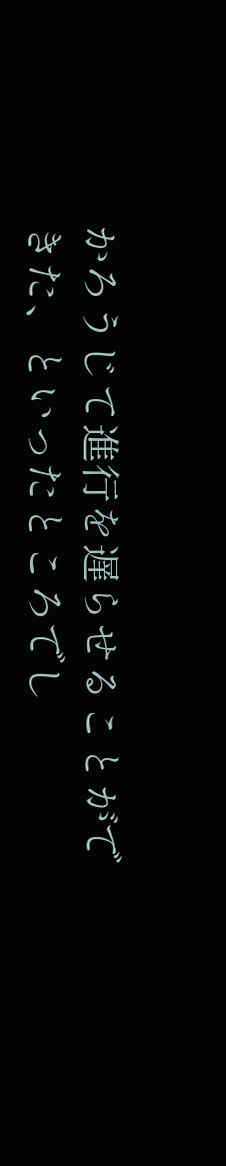かろうじて進行を遅らせることができた、といったところでし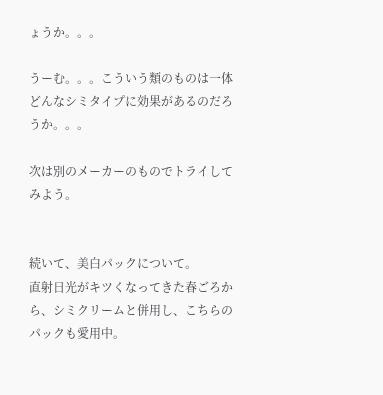ょうか。。。

うーむ。。。こういう類のものは一体どんなシミタイプに効果があるのだろうか。。。

次は別のメーカーのものでトライしてみよう。


続いて、美白パックについて。
直射日光がキツくなってきた春ごろから、シミクリームと併用し、こちらのパックも愛用中。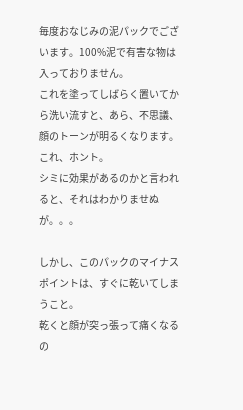毎度おなじみの泥パックでございます。100%泥で有害な物は入っておりません。
これを塗ってしばらく置いてから洗い流すと、あら、不思議、顔のトーンが明るくなります。これ、ホント。
シミに効果があるのかと言われると、それはわかりませぬが。。。

しかし、このパックのマイナスポイントは、すぐに乾いてしまうこと。
乾くと顔が突っ張って痛くなるの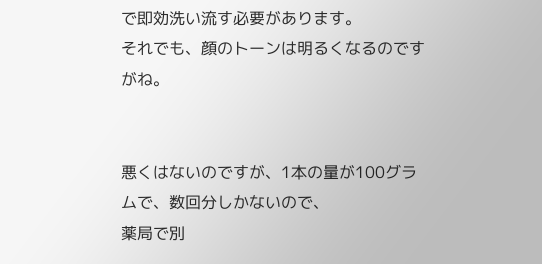で即効洗い流す必要があります。
それでも、顔のトーンは明るくなるのですがね。


悪くはないのですが、1本の量が100グラムで、数回分しかないので、
薬局で別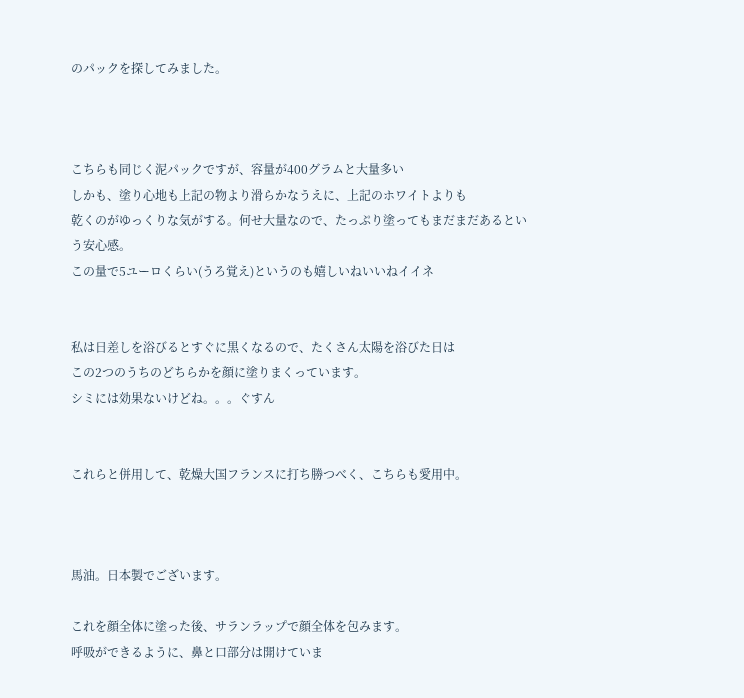のパックを探してみました。



こちらも同じく泥パックですが、容量が400グラムと大量多い
しかも、塗り心地も上記の物より滑らかなうえに、上記のホワイトよりも
乾くのがゆっくりな気がする。何せ大量なので、たっぷり塗ってもまだまだあるという安心感。
この量で5ユーロくらい(うろ覚え)というのも嬉しいねいいねイイネ


私は日差しを浴びるとすぐに黒くなるので、たくさん太陽を浴びた日は
この2つのうちのどちらかを顔に塗りまくっています。
シミには効果ないけどね。。。ぐすん


これらと併用して、乾燥大国フランスに打ち勝つべく、こちらも愛用中。



馬油。日本製でございます。

これを顔全体に塗った後、サランラップで顔全体を包みます。
呼吸ができるように、鼻と口部分は開けていま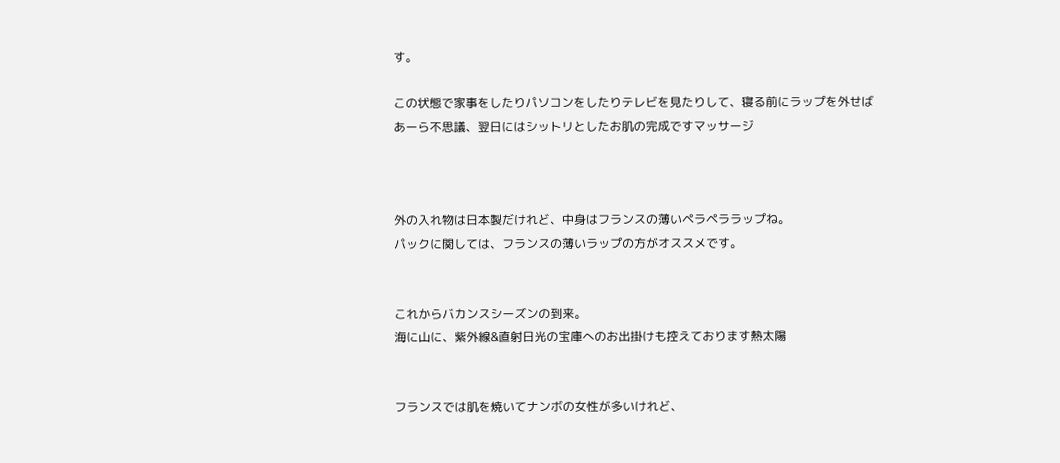す。

この状態で家事をしたりパソコンをしたりテレビを見たりして、寝る前にラップを外せば
あーら不思議、翌日にはシットリとしたお肌の完成ですマッサージ



外の入れ物は日本製だけれど、中身はフランスの薄いペラペララップね。
パックに関しては、フランスの薄いラップの方がオススメです。


これからバカンスシーズンの到来。
海に山に、紫外線&直射日光の宝庫へのお出掛けも控えております熱太陽


フランスでは肌を焼いてナンボの女性が多いけれど、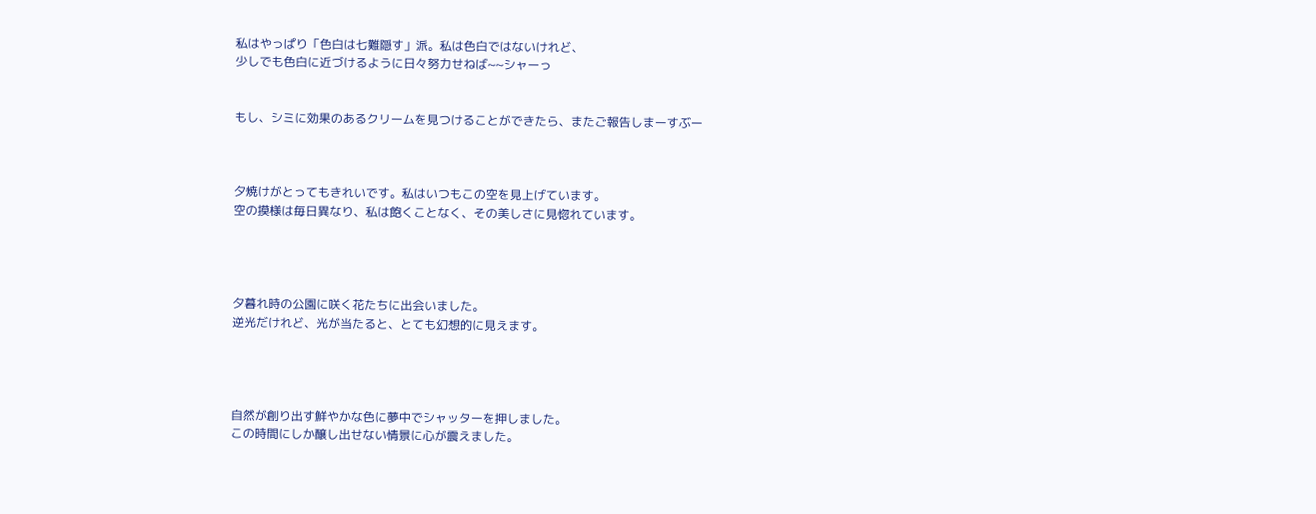私はやっぱり「色白は七難隠す」派。私は色白ではないけれど、
少しでも色白に近づけるように日々努力せねば~~シャーっ


もし、シミに効果のあるクリームを見つけることができたら、またご報告しまーすぶー



夕焼けがとってもきれいです。私はいつもこの空を見上げています。
空の摸様は毎日異なり、私は飽くことなく、その美しさに見惚れています。




夕暮れ時の公園に咲く花たちに出会いました。
逆光だけれど、光が当たると、とても幻想的に見えます。




自然が創り出す鮮やかな色に夢中でシャッターを押しました。
この時間にしか醸し出せない情景に心が震えました。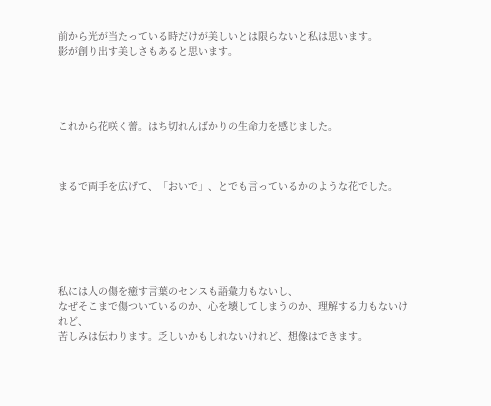前から光が当たっている時だけが美しいとは限らないと私は思います。
影が創り出す美しさもあると思います。




これから花咲く蕾。はち切れんばかりの生命力を感じました。



まるで両手を広げて、「おいで」、とでも言っているかのような花でした。






私には人の傷を癒す言葉のセンスも語彙力もないし、
なぜそこまで傷ついているのか、心を壊してしまうのか、理解する力もないけれど、
苦しみは伝わります。乏しいかもしれないけれど、想像はできます。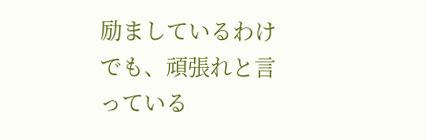励ましているわけでも、頑張れと言っている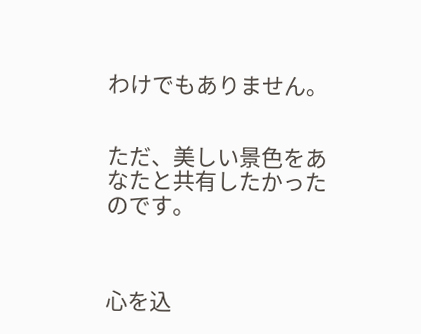わけでもありません。


ただ、美しい景色をあなたと共有したかったのです。



心を込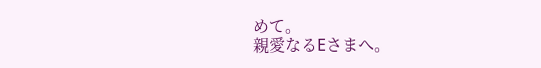めて。
親愛なるEさまへ。